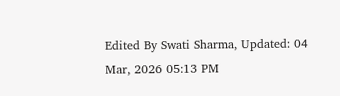Edited By Swati Sharma, Updated: 04 Mar, 2026 05:13 PM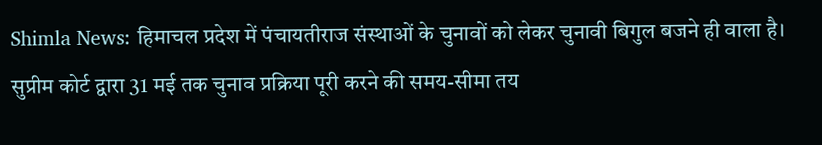Shimla News: हिमाचल प्रदेश में पंचायतीराज संस्थाओं के चुनावों को लेकर चुनावी बिगुल बजने ही वाला है। सुप्रीम कोर्ट द्वारा 31 मई तक चुनाव प्रक्रिया पूरी करने की समय-सीमा तय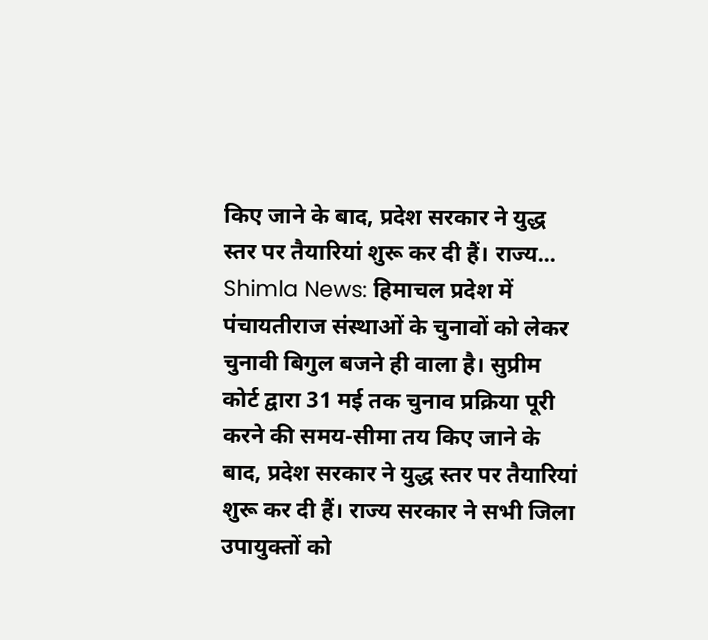किए जाने के बाद, प्रदेश सरकार ने युद्ध स्तर पर तैयारियां शुरू कर दी हैं। राज्य...
Shimla News: हिमाचल प्रदेश में पंचायतीराज संस्थाओं के चुनावों को लेकर चुनावी बिगुल बजने ही वाला है। सुप्रीम कोर्ट द्वारा 31 मई तक चुनाव प्रक्रिया पूरी करने की समय-सीमा तय किए जाने के बाद, प्रदेश सरकार ने युद्ध स्तर पर तैयारियां शुरू कर दी हैं। राज्य सरकार ने सभी जिला उपायुक्तों को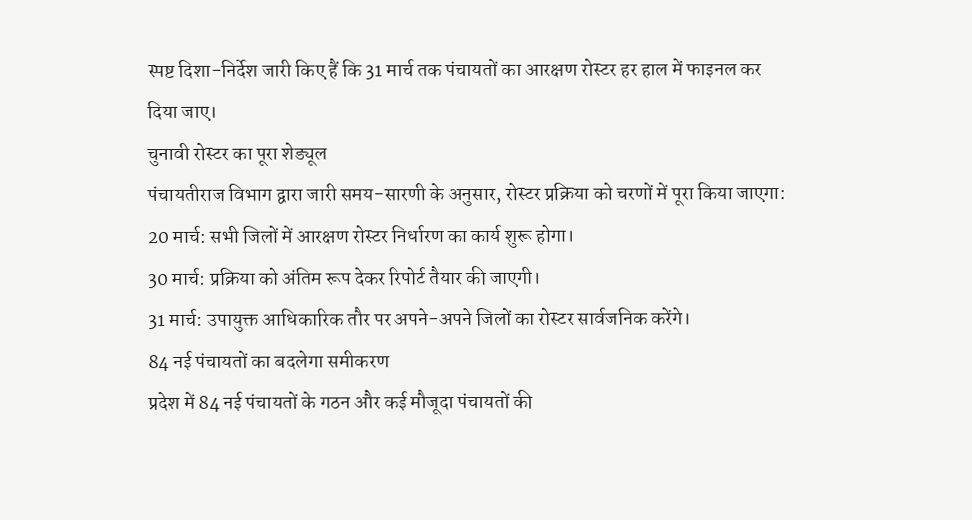स्पष्ट दिशा-निर्देश जारी किए हैं कि 31 मार्च तक पंचायतों का आरक्षण रोस्टर हर हाल में फाइनल कर दिया जाए।
चुनावी रोस्टर का पूरा शेड्यूल
पंचायतीराज विभाग द्वारा जारी समय-सारणी के अनुसार, रोस्टर प्रक्रिया को चरणों में पूरा किया जाएगा:
20 मार्च: सभी जिलों में आरक्षण रोस्टर निर्धारण का कार्य शुरू होगा।
30 मार्च: प्रक्रिया को अंतिम रूप देकर रिपोर्ट तैयार की जाएगी।
31 मार्च: उपायुक्त आधिकारिक तौर पर अपने-अपने जिलों का रोस्टर सार्वजनिक करेंगे।
84 नई पंचायतों का बदलेगा समीकरण
प्रदेश में 84 नई पंचायतों के गठन और कई मौजूदा पंचायतों की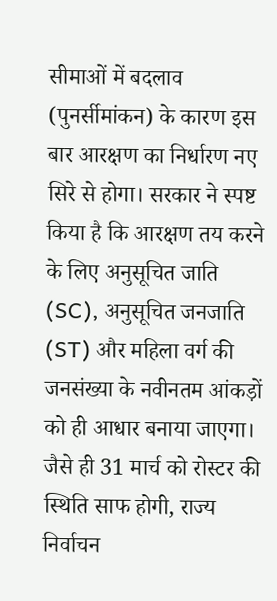सीमाओं में बदलाव (पुनर्सीमांकन) के कारण इस बार आरक्षण का निर्धारण नए सिरे से होगा। सरकार ने स्पष्ट किया है कि आरक्षण तय करने के लिए अनुसूचित जाति (SC), अनुसूचित जनजाति (ST) और महिला वर्ग की जनसंख्या के नवीनतम आंकड़ों को ही आधार बनाया जाएगा। जैसे ही 31 मार्च को रोस्टर की स्थिति साफ होगी, राज्य निर्वाचन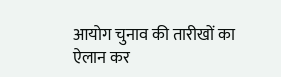आयोग चुनाव की तारीखों का ऐलान कर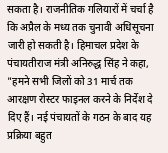सकता है। राजनीतिक गलियारों में चर्चा है कि अप्रैल के मध्य तक चुनावी अधिसूचना जारी हो सकती है। हिमाचल प्रदेश के पंचायतीराज मंत्री अनिरुद्ध सिंह ने कहा, "हमने सभी जिलों को 31 मार्च तक आरक्षण रोस्टर फाइनल करने के निर्देश दे दिए हैं। नई पंचायतों के गठन के बाद यह प्रक्रिया बहुत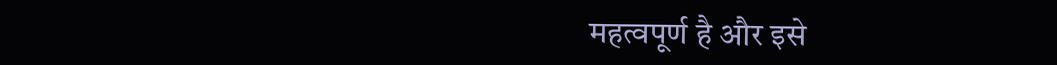महत्वपूर्ण है और इसे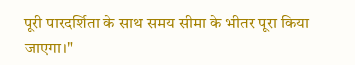पूरी पारदर्शिता के साथ समय सीमा के भीतर पूरा किया जाएगा।"